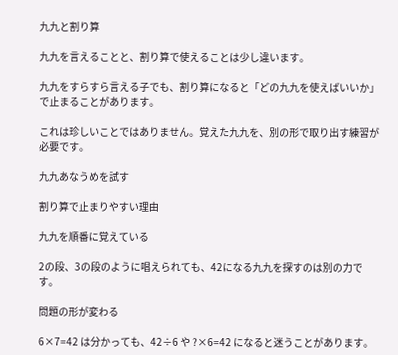九九と割り算

九九を言えることと、割り算で使えることは少し違います。

九九をすらすら言える子でも、割り算になると「どの九九を使えばいいか」で止まることがあります。

これは珍しいことではありません。覚えた九九を、別の形で取り出す練習が必要です。

九九あなうめを試す

割り算で止まりやすい理由

九九を順番に覚えている

2の段、3の段のように唱えられても、42になる九九を探すのは別の力です。

問題の形が変わる

6×7=42 は分かっても、42÷6 や ?×6=42 になると迷うことがあります。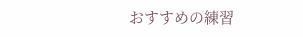おすすめの練習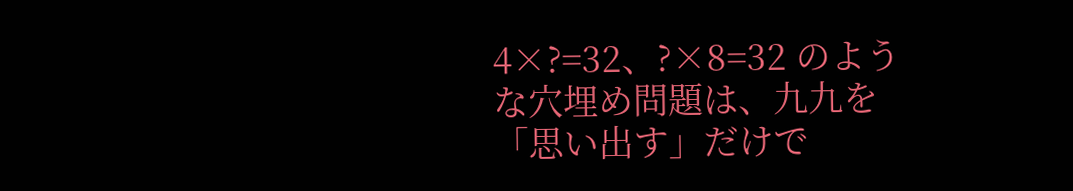4×?=32、?×8=32 のような穴埋め問題は、九九を「思い出す」だけで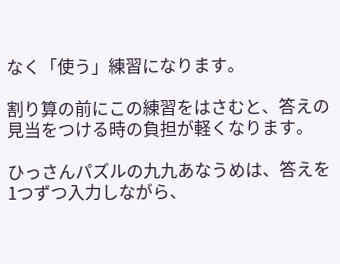なく「使う」練習になります。

割り算の前にこの練習をはさむと、答えの見当をつける時の負担が軽くなります。

ひっさんパズルの九九あなうめは、答えを1つずつ入力しながら、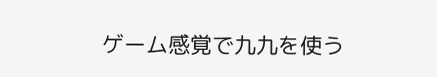ゲーム感覚で九九を使う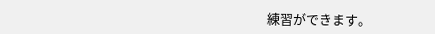練習ができます。